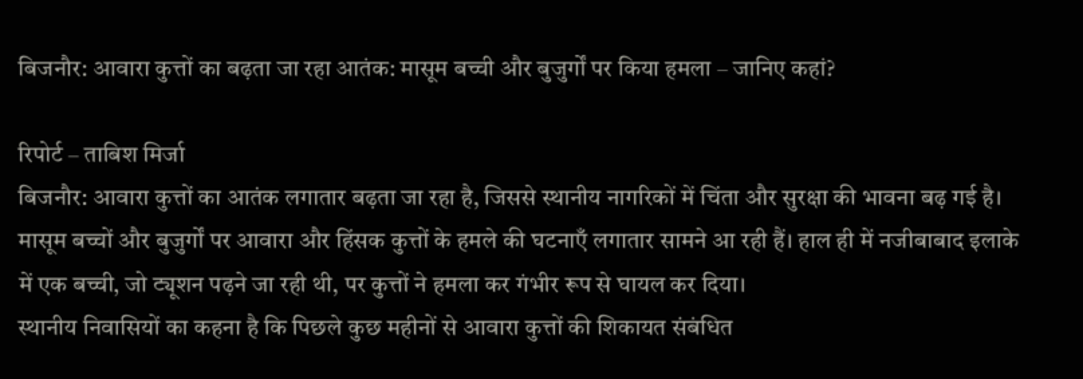बिजनौर: आवारा कुत्तों का बढ़ता जा रहा आतंक: मासूम बच्ची और बुजुर्गों पर किया हमला – जानिए कहां?

रिपोर्ट – ताबिश मिर्जा
बिजनौर: आवारा कुत्तों का आतंक लगातार बढ़ता जा रहा है, जिससे स्थानीय नागरिकों में चिंता और सुरक्षा की भावना बढ़ गई है। मासूम बच्चों और बुजुर्गों पर आवारा और हिंसक कुत्तों के हमले की घटनाएँ लगातार सामने आ रही हैं। हाल ही में नजीबाबाद इलाके में एक बच्ची, जो ट्यूशन पढ़ने जा रही थी, पर कुत्तों ने हमला कर गंभीर रूप से घायल कर दिया।
स्थानीय निवासियों का कहना है कि पिछले कुछ महीनों से आवारा कुत्तों की शिकायत संबंधित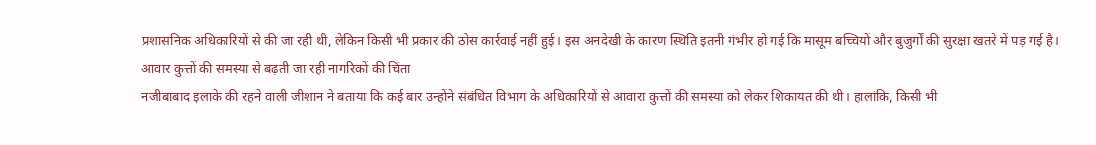प्रशासनिक अधिकारियों से की जा रही थी, लेकिन किसी भी प्रकार की ठोस कार्रवाई नहीं हुई। इस अनदेखी के कारण स्थिति इतनी गंभीर हो गई कि मासूम बच्चियों और बुजुर्गों की सुरक्षा खतरे में पड़ गई है।
आवार कुत्तों की समस्या से बढ़ती जा रही नागरिकों की चिंता
नजीबाबाद इलाके की रहने वाली जीशान ने बताया कि कई बार उन्होंने संबंधित विभाग के अधिकारियों से आवारा कुत्तों की समस्या को लेकर शिकायत की थी। हालांकि, किसी भी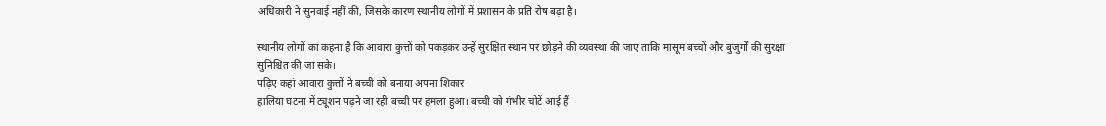अधिकारी ने सुनवाई नहीं की, जिसके कारण स्थानीय लोगों में प्रशासन के प्रति रोष बढ़ा है।

स्थानीय लोगों का कहना है कि आवारा कुत्तों को पकड़कर उन्हें सुरक्षित स्थान पर छोड़ने की व्यवस्था की जाए ताकि मासूम बच्चों और बुजुर्गों की सुरक्षा सुनिश्चित की जा सके।
पढ़िए कहां आवारा कुत्तों ने बच्ची को बनाया अपना शिकार
हालिया घटना में ट्यूशन पढ़ने जा रही बच्ची पर हमला हुआ। बच्ची को गंभीर चोटें आई हैं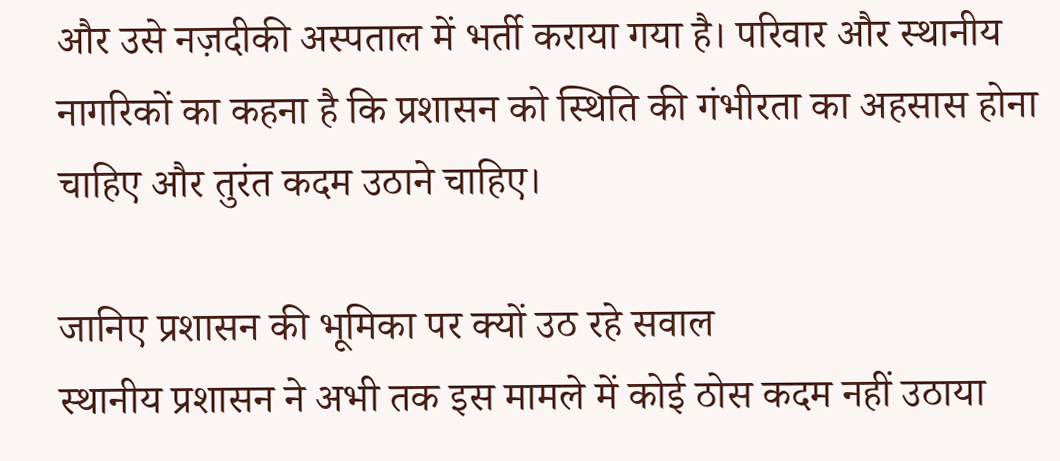और उसे नज़दीकी अस्पताल में भर्ती कराया गया है। परिवार और स्थानीय नागरिकों का कहना है कि प्रशासन को स्थिति की गंभीरता का अहसास होना चाहिए और तुरंत कदम उठाने चाहिए।

जानिए प्रशासन की भूमिका पर क्यों उठ रहे सवाल
स्थानीय प्रशासन ने अभी तक इस मामले में कोई ठोस कदम नहीं उठाया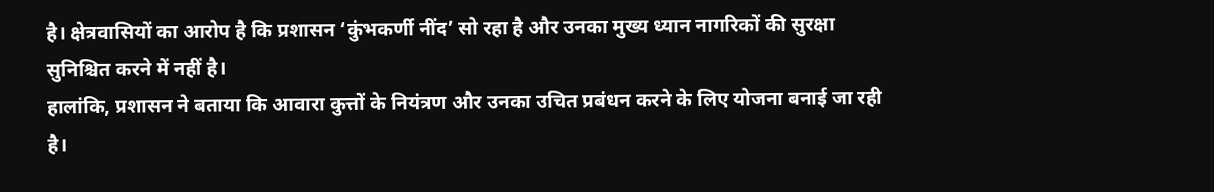है। क्षेत्रवासियों का आरोप है कि प्रशासन ‘कुंभकर्णी नींद’ सो रहा है और उनका मुख्य ध्यान नागरिकों की सुरक्षा सुनिश्चित करने में नहीं है।
हालांकि, प्रशासन ने बताया कि आवारा कुत्तों के नियंत्रण और उनका उचित प्रबंधन करने के लिए योजना बनाई जा रही है।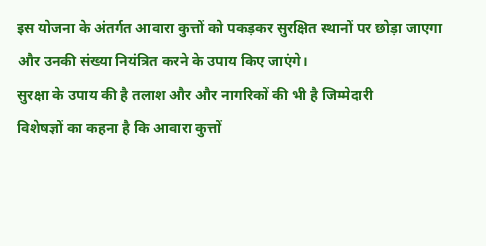इस योजना के अंतर्गत आवारा कुत्तों को पकड़कर सुरक्षित स्थानों पर छोड़ा जाएगा और उनकी संख्या नियंत्रित करने के उपाय किए जाएंगे।
सुरक्षा के उपाय की है तलाश और और नागरिकों की भी है जिम्मेदारी
विशेषज्ञों का कहना है कि आवारा कुत्तों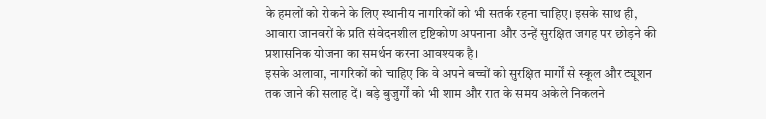के हमलों को रोकने के लिए स्थानीय नागरिकों को भी सतर्क रहना चाहिए। इसके साथ ही, आवारा जानवरों के प्रति संवेदनशील दृष्टिकोण अपनाना और उन्हें सुरक्षित जगह पर छोड़ने की प्रशासनिक योजना का समर्थन करना आवश्यक है।
इसके अलावा, नागरिकों को चाहिए कि वे अपने बच्चों को सुरक्षित मार्गों से स्कूल और ट्यूशन तक जाने की सलाह दें। बड़े बुजुर्गों को भी शाम और रात के समय अकेले निकलने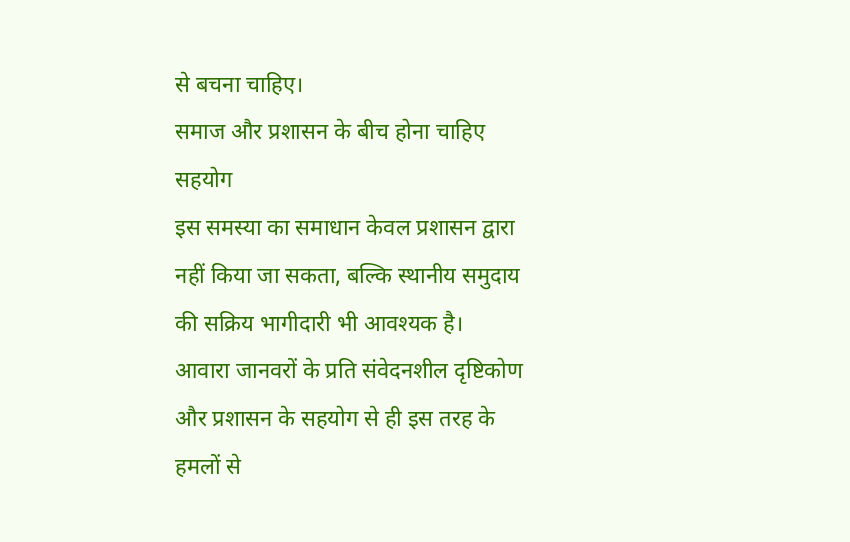से बचना चाहिए।
समाज और प्रशासन के बीच होना चाहिए सहयोग
इस समस्या का समाधान केवल प्रशासन द्वारा नहीं किया जा सकता, बल्कि स्थानीय समुदाय की सक्रिय भागीदारी भी आवश्यक है। आवारा जानवरों के प्रति संवेदनशील दृष्टिकोण और प्रशासन के सहयोग से ही इस तरह के हमलों से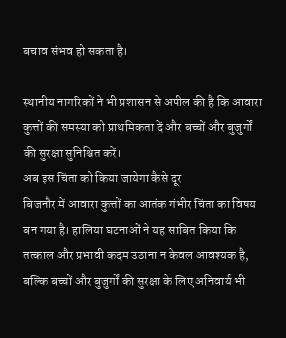बचाव संभव हो सकता है।

स्थानीय नागरिकों ने भी प्रशासन से अपील की है कि आवारा कुत्तों की समस्या को प्राथमिकता दें और बच्चों और बुजुर्गों की सुरक्षा सुनिश्चित करें।
अब इस चिंता को किया जायेगा कैसे दूर
बिजनौर में आवारा कुत्तों का आतंक गंभीर चिंता का विषय बन गया है। हालिया घटनाओं ने यह साबित किया कि तत्काल और प्रभावी कदम उठाना न केवल आवश्यक है, बल्कि बच्चों और बुजुर्गों की सुरक्षा के लिए अनिवार्य भी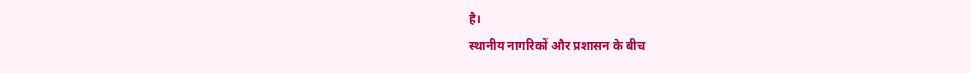है।
स्थानीय नागरिकों और प्रशासन के बीच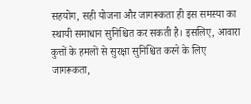सहयोग, सही योजना और जागरूकता ही इस समस्या का स्थायी समाधान सुनिश्चित कर सकती है। इसलिए, आवारा कुत्तों के हमलों से सुरक्षा सुनिश्चित करने के लिए जागरूकता,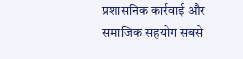प्रशासनिक कार्रवाई और समाजिक सहयोग सबसे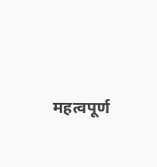महत्वपूर्ण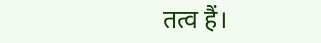तत्व हैं।